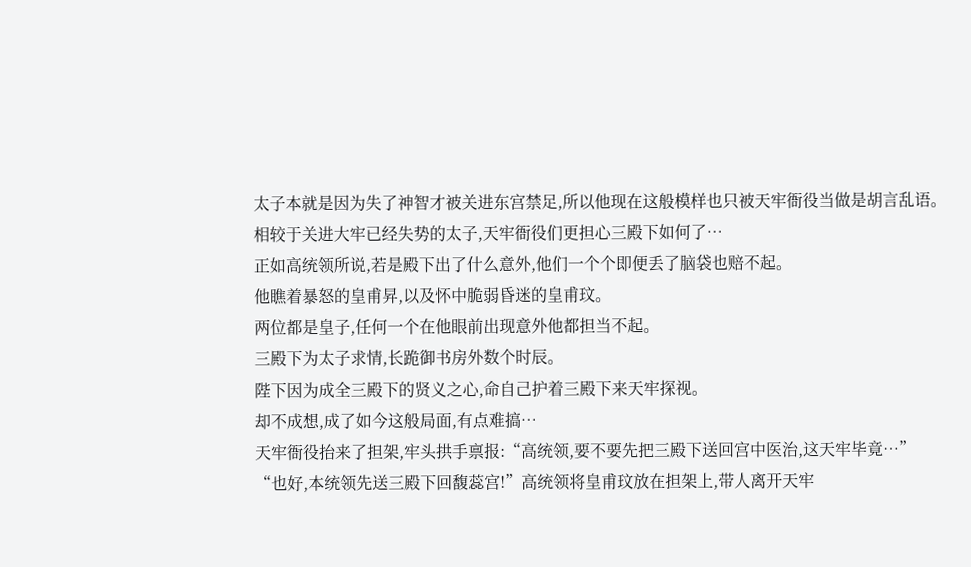太子本就是因为失了神智才被关进东宫禁足,所以他现在这般模样也只被天牢衙役当做是胡言乱语。
相较于关进大牢已经失势的太子,天牢衙役们更担心三殿下如何了…
正如高统领所说,若是殿下出了什么意外,他们一个个即便丢了脑袋也赔不起。
他瞧着暴怒的皇甫昇,以及怀中脆弱昏迷的皇甫玟。
两位都是皇子,任何一个在他眼前出现意外他都担当不起。
三殿下为太子求情,长跪御书房外数个时辰。
陛下因为成全三殿下的贤义之心,命自己护着三殿下来天牢探视。
却不成想,成了如今这般局面,有点难搞…
天牢衙役抬来了担架,牢头拱手禀报:“高统领,要不要先把三殿下送回宫中医治,这天牢毕竟…”
“也好,本统领先送三殿下回馥蕊宫!”高统领将皇甫玟放在担架上,带人离开天牢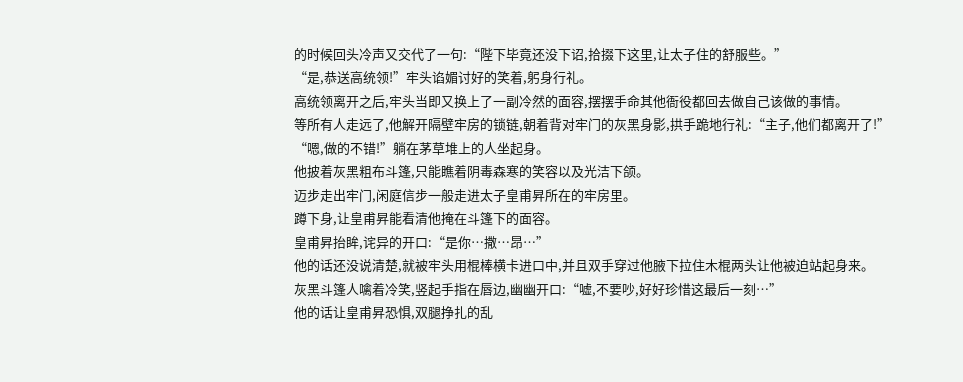的时候回头冷声又交代了一句:“陛下毕竟还没下诏,拾掇下这里,让太子住的舒服些。”
“是,恭送高统领!”牢头谄媚讨好的笑着,躬身行礼。
高统领离开之后,牢头当即又换上了一副冷然的面容,摆摆手命其他衙役都回去做自己该做的事情。
等所有人走远了,他解开隔壁牢房的锁链,朝着背对牢门的灰黑身影,拱手跪地行礼:“主子,他们都离开了!”
“嗯,做的不错!”躺在茅草堆上的人坐起身。
他披着灰黑粗布斗篷,只能瞧着阴毒森寒的笑容以及光洁下颌。
迈步走出牢门,闲庭信步一般走进太子皇甫昇所在的牢房里。
蹲下身,让皇甫昇能看清他掩在斗篷下的面容。
皇甫昇抬眸,诧异的开口:“是你…撒…昂…”
他的话还没说清楚,就被牢头用棍棒横卡进口中,并且双手穿过他腋下拉住木棍两头让他被迫站起身来。
灰黑斗篷人噙着冷笑,竖起手指在唇边,幽幽开口:“嘘,不要吵,好好珍惜这最后一刻…”
他的话让皇甫昇恐惧,双腿挣扎的乱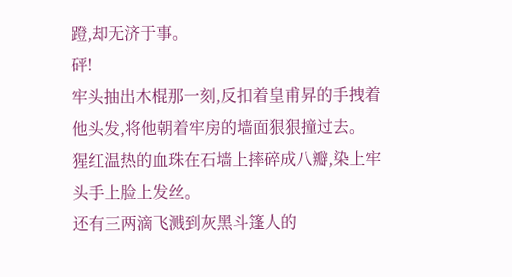蹬,却无济于事。
砰!
牢头抽出木棍那一刻,反扣着皇甫昇的手拽着他头发,将他朝着牢房的墙面狠狠撞过去。
猩红温热的血珠在石墙上摔碎成八瓣,染上牢头手上脸上发丝。
还有三两滴飞溅到灰黑斗篷人的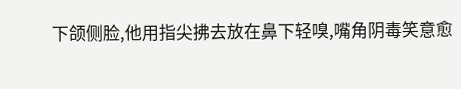下颌侧脸,他用指尖拂去放在鼻下轻嗅,嘴角阴毒笑意愈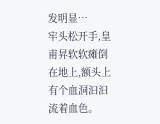发明显…
牢头松开手,皇甫昇软软瘫倒在地上,额头上有个血洞汩汩流着血色。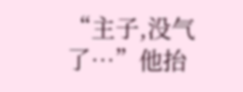“主子,没气了…”他抬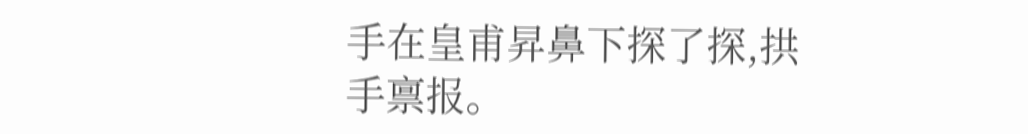手在皇甫昇鼻下探了探,拱手禀报。